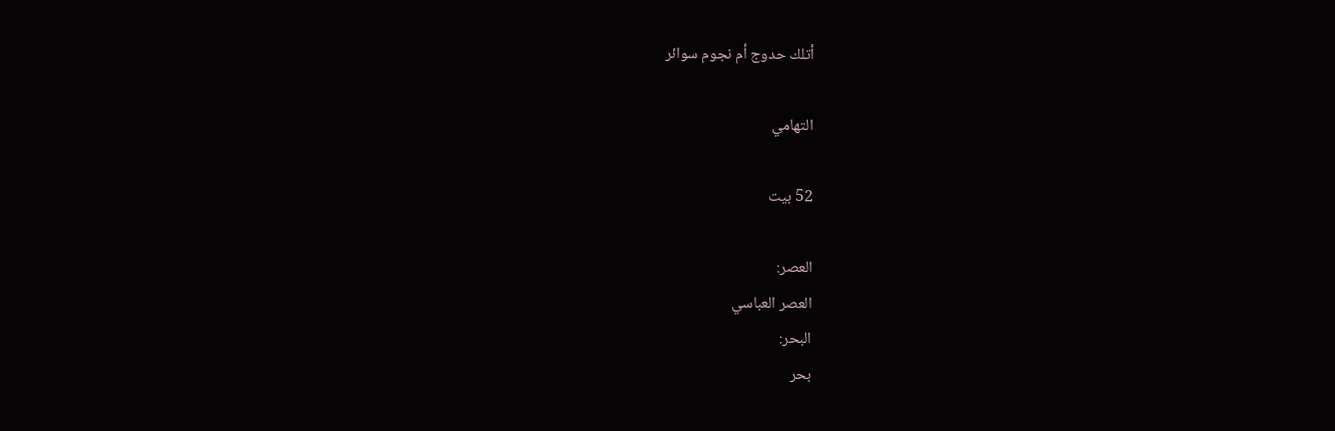أتلك حدوج أم نجوم سوائر

التهامي

52 بيت

العصر:
العصر العباسي
البحر:
بحر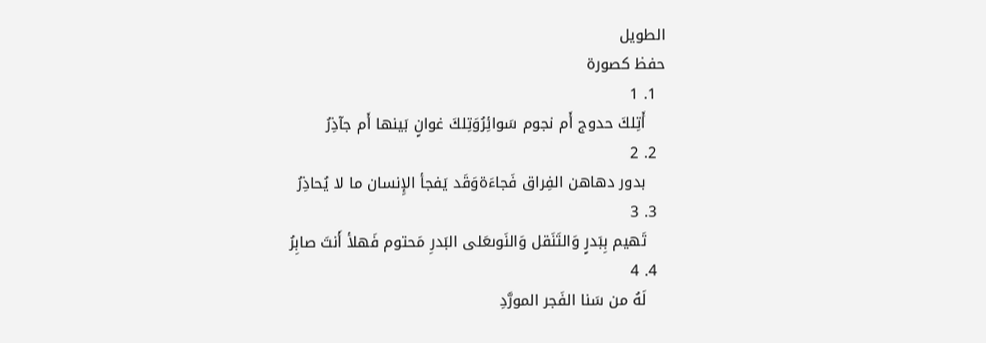الطويل
حفظ كصورة
  1. 1
    أَتِلكَ حدوج أَم نجوم سَوائِرُوَتِلكَ غوانٍ بَينها أَم جآذِرُ
  2. 2
    بدور دهاهن الفِراق فَجاءَةوَقَد يَفجأ الإِنسان ما لا يُحاذِرُ
  3. 3
    تَهيم بِبَدرٍ وَالتَنَقل وَالنَوىعَلى البَدرِ مَحتوم فَهلأ أَنتَ صابِرُ
  4. 4
    لَهُ من سَنا الفَجر المورَّدِ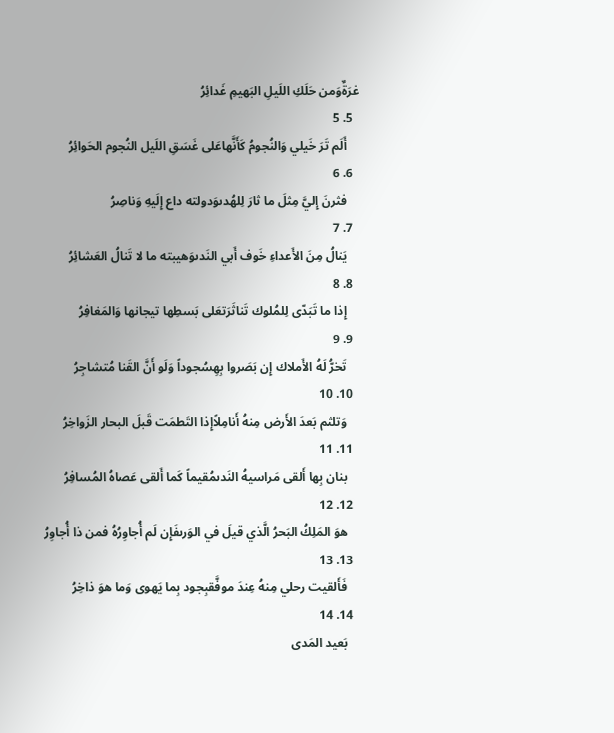غرَةٌوَمن حَلَكِ اللَيلِ البَهيمِ غَدائِرُ
  5. 5
    أَلَم تَرَ خَيلي وَالنُجومُ كَأَنَّهاعَلى غَسَقِ اللَيل النُجوم الحَوائِرُ
  6. 6
    فثرنَ إِليَّ مِثلَ ما ثارَ لِلهُدىوَدولته داع إِلَيهِ وَناصِرُ
  7. 7
    يَنالُ مِنَ الأَعداءِ خَوف أَبي النَدىوَهيبته ما لا تَنالُ العَشائِرُ
  8. 8
    إِذا ما تَبَدّى لِلمُلوك تَناثَرَتعَلى بَسطِها تيجانها وَالمَغافِرُ
  9. 9
    تَخرُّ لَهُ الأَملاك إِن بَصَروا بِهِسُجوداً وَلَو أَنَّ القَنا مُتشاجِرُ
  10. 10
    وَتلثم بَعدَ الأَرض مِنهُ أَنامِلاًإِذا التَطمَت قَبلَ البحار الزَواخِرُ
  11. 11
    بنان بِها أَلقى مَراسيهُ النَدىمُقيماً كَما أَلقى عَصاهُ المُسافِرُ
  12. 12
    هوَ المَلِكُ البَحرُ الَّذي قيلَ في الوَرىفَإِن لَم أُجاوِرُهُ فمن ذا أُجاوِرُ
  13. 13
    فَأَلقيت رحلي مِنهُ عِندَ موفَّقبِجود بِما يَهوى وَما هوَ ذاخِرُ
  14. 14
    بَعيد المَدى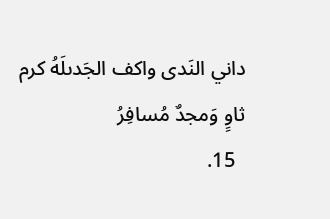داني النَدى واكف الجَدىلَهُ كرم ثاوٍ وَمجدٌ مُسافِرُ
  15.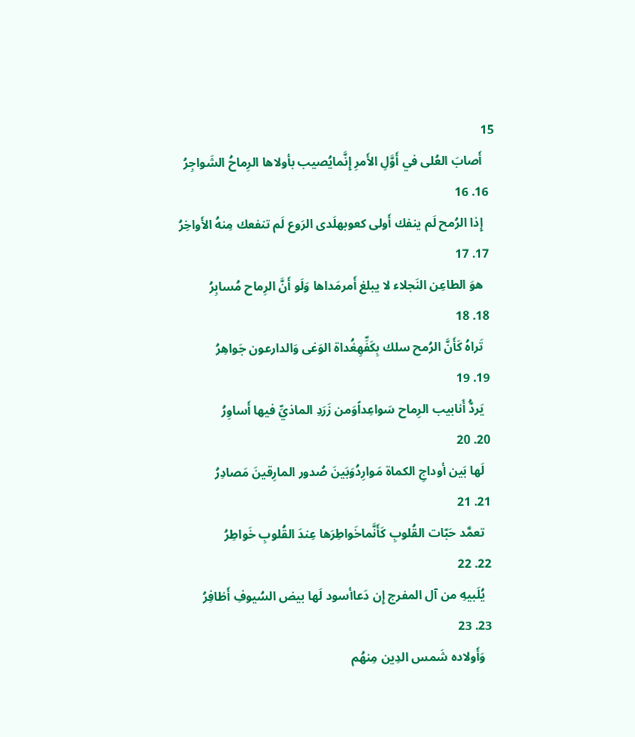15
    أَصابَ العُلى في أَوَّلِ الأَمرِ إِنَّمايُصيب بأولاها الرِماحُ الشَواجِرُ
  16. 16
    إِذا الرُمح لَم ينفك أَولى كعوبهلَدى الرَوع لَم تنفعك مِنهُ الأَواخِرُ
  17. 17
    هوَ الطاعِن النَجلاء لا يبلغ أَمرمَداها وَلَو أَنَّ الرِماح مُسابِرُ
  18. 18
    تَراهُ كَأَنَّ الرُمح سلك بِكَفِّهِغُداة الوَغى وَالدارعون جَواهِرُ
  19. 19
    يَردُّ أَنابيب الرِماح سَواعِداًوَمن زَرَدِ الماذيِّ فيها أَساوِرُ
  20. 20
    لَها بَين أوداجِ الكماة مَوارِدُوَبَينَ صُدور المارِقينَ مَصادِرُ
  21. 21
    تعمَّد حَبّات القُلوبِ كَأَنَّماخَواطِرَها عِندَ القُلوبِ خَواطِرُ
  22. 22
    يُلَبيهِ من آل المفرج إِن دَعاأسود لَها بيض السُيوفِ أَظافِرُ
  23. 23
    وَأَولاده شَمس الدِين مِنهُم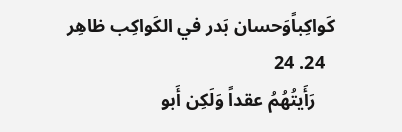كَواكِباًوَحسان بَدر في الكَواكِب ظاهِر
  24. 24
    رَأَيتُهُمُ عقداً وَلَكِن أَبو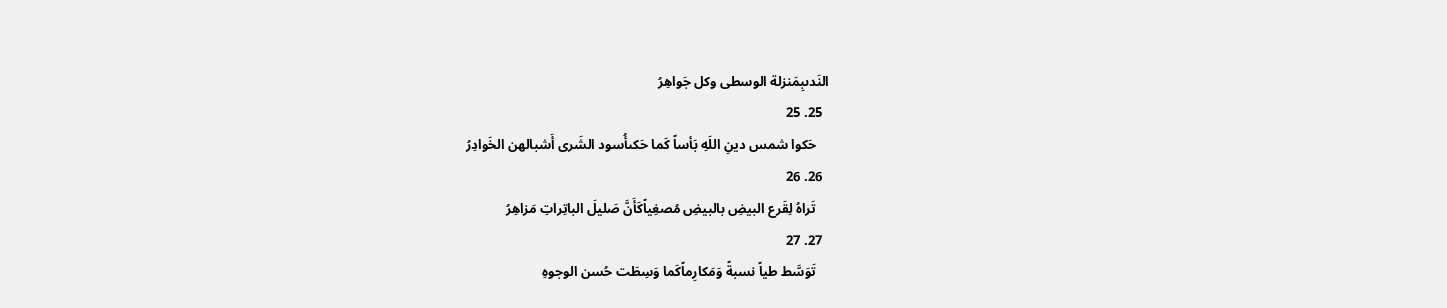النَدىبِمَنزلة الوسطى وكل جَواهِرُ
  25. 25
    حَكوا شمس دينِ اللَهِ بَأساً كَما حَكىأُسود الشَرى أَشبالهن الخَوادِرُ
  26. 26
    تَراهُ لِقَرع البيضِ بالبيضِ مُصغِياًكَأَنَّ صَليلَ الباتِراتِ مَزاهِرُ
  27. 27
    تَوَسَّط طياً نسبةً وَمَكارِماًكَما وَسِطَت حُسن الوجوهِ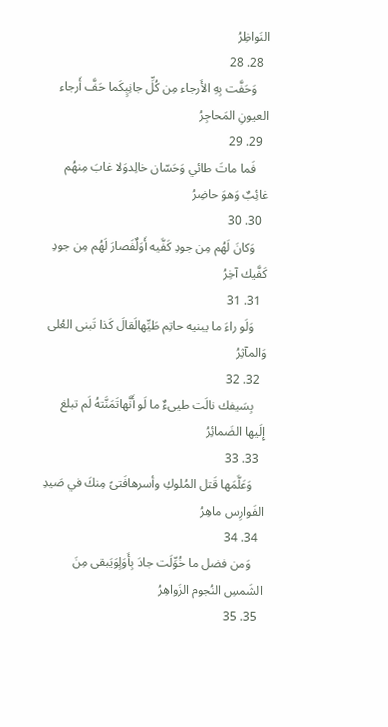النَواظِرُ
  28. 28
    وَحَفَّت بِهِ الأَرجاء مِن كُلِّ جانِبٍكَما حَفَّ أَرجاء العيونِ المَحاجِرُ
  29. 29
    فَما ماتَ طائي وَحَسّان خالِدوَلا غابَ مِنهُم غائِبٌ وَهوَ حاضِرُ
  30. 30
    وَكانَ لَهُم مِن جودِ كَفَّيه أَوَلٌفَصارَ لَهُم مِن جودِ كَفَّيك آخِرُ
  31. 31
    وَلَو راءَ ما يبنيه حاتِم طَيِّهالَقالَ كَذا تَبنى العُلى وَالمآثِرُ
  32. 32
    بِسَيفك نالَت طيىءٌ ما لَو أَنَّهاتَمَنَّتهُ لَم تبلغ إِلَيها الضَمائِرُ
  33. 33
    وَعَلَّمَها قَتل المُلوكِ وأسرهافَتىً مِنكَ في صَيدِ الفَوارِس ماهِرُ
  34. 34
    وَمن فضل ما خُوِّلَت جادَ بِأَوَلٍوَيَبقى مِنَ الشَمسِ النُجوم الزَواهِرُ
  35. 35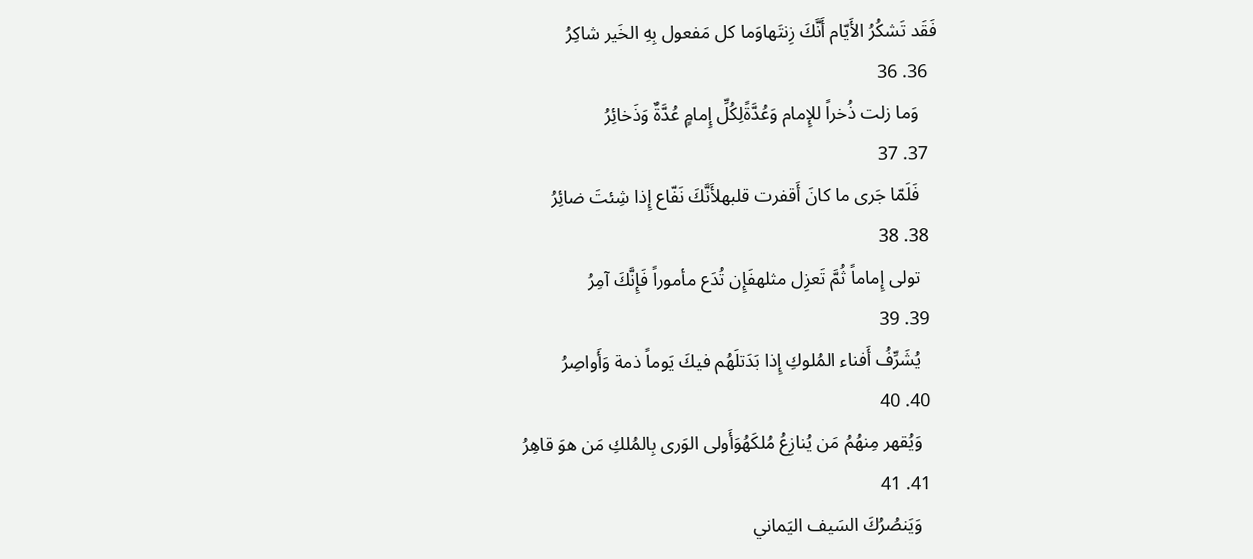فَقَد تَشكُرُ الأَيّام أَنَّكَ زِنتَهاوَما كل مَفعول بِهِ الخَير شاكِرُ
  36. 36
    وَما زلت ذُخراً للإِمام وَعُدَّةًلِكُلِّ إِمامٍ عُدَّةٌ وَذَخائِرُ
  37. 37
    فَلَمّا جَرى ما كانَ أَقفرت قلبهلأَنَّكَ نَفّاع إِذا شِئتَ ضائِرُ
  38. 38
    تولى إِماماً ثُمَّ تَعزِل مثلهفَإِن تُدَع مأموراً فَإِنَّكَ آمِرُ
  39. 39
    يُشَرِّفُ أَفناء المُلوكِ إِذا بَدَتلَهُم فيكَ يَوماً ذمة وَأَواصِرُ
  40. 40
    وَيُقهر مِنهُمُ مَن يُنازِعُ مُلكَهُوَأَولى الوَرى بِالمُلكِ مَن هوَ قاهِرُ
  41. 41
    وَيَنصُرُكَ السَيف اليَماني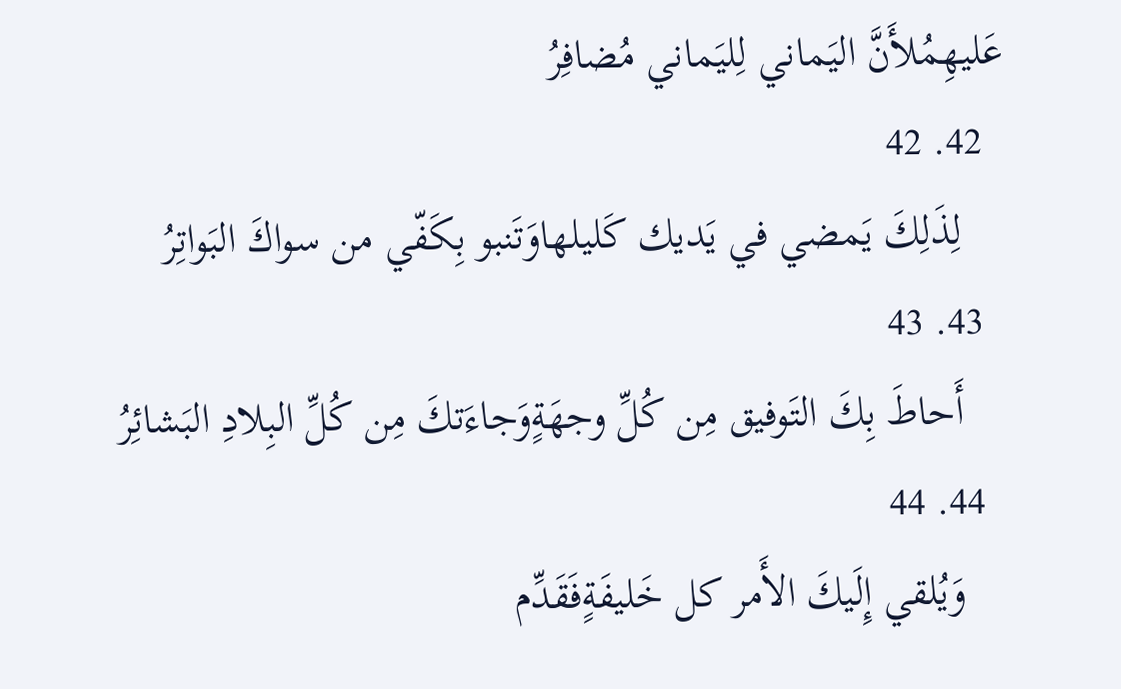عَليهِمُلأَنَّ اليَماني لِليَماني مُضافِرُ
  42. 42
    لِذَلِكَ يَمضي في يَديك كَليلهاوَتَنبو بِكَفّي من سواكَ البَواتِرُ
  43. 43
    أَحاطَ بِكَ التَوفيق مِن كُلِّ وجهَةٍوَجاءَتكَ مِن كُلِّ البِلادِ البَشائِرُ
  44. 44
    وَيُلقي إِلَيكَ الأَمر كل خَليفَةٍفَقَدِّم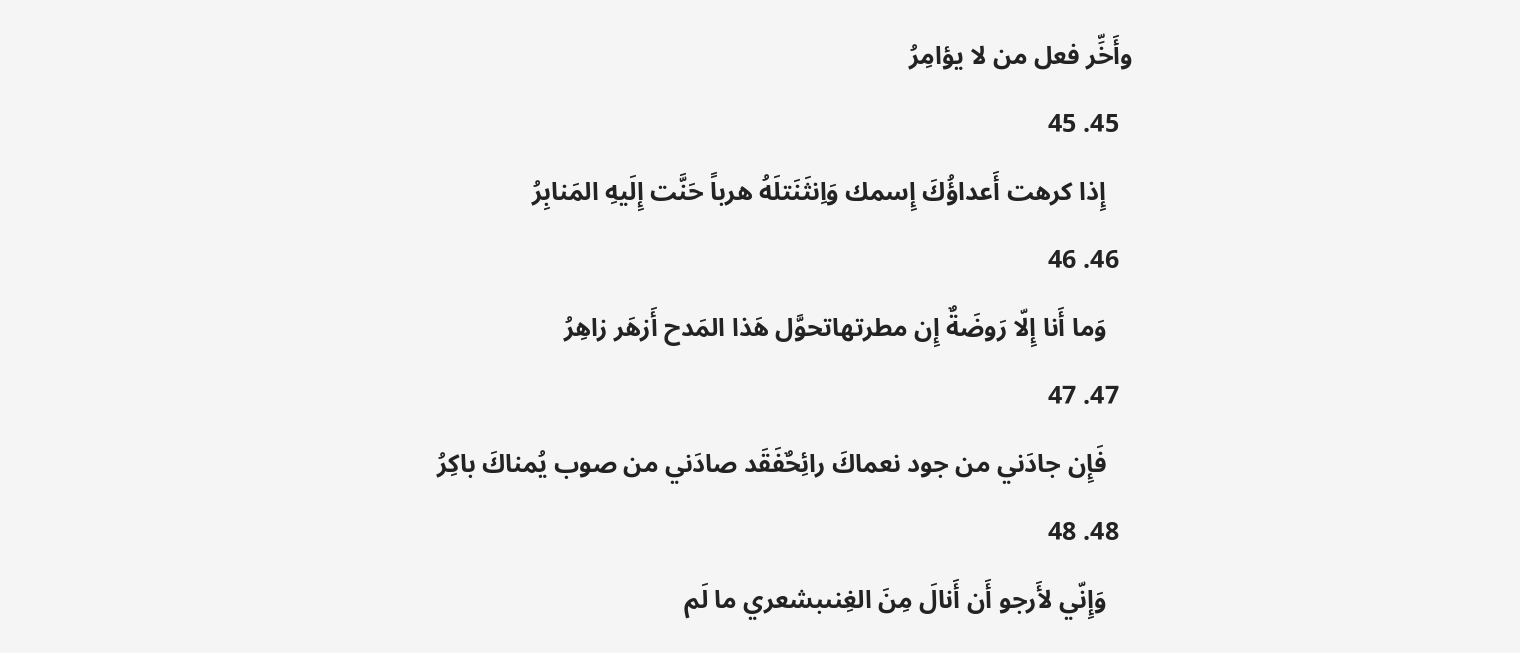وأَخِّر فعل من لا يؤامِرُ
  45. 45
    إِذا كرهت أَعداؤُكَ إِسمك وَاِنثَنَتلَهُ هرباً حَنَّت إِلَيهِ المَنابِرُ
  46. 46
    وَما أَنا إِلّا رَوضَةٌ إِن مطرتهاتحوَّل هَذا المَدح أَزهَر زاهِرُ
  47. 47
    فَإِن جادَني من جود نعماكَ رائِحٌفَقَد صادَني من صوب يُمناكَ باكِرُ
  48. 48
    وَإِنّي لأَرجو أَن أَنالَ مِنَ الغِنىبشعري ما لَم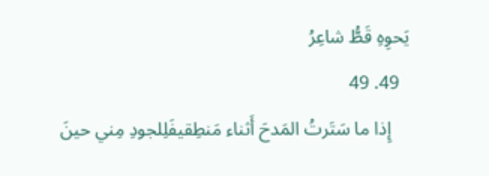يَحوِهِ قَطُّ شاعِرُ
  49. 49
    إِذا ما سَتَرتُ المَدحَ أَثناء مَنطِقيفَلِلجودِ مِني حينَ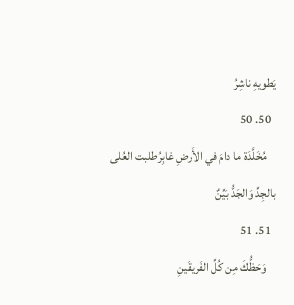يَطويهِ ناشِرُ
  50. 50
    مُخَلَّدَة ما دامَ في الأَرضِ غابِرُطلبت العُلى بالجِدِّ وَالجَدُّ بَيِّنٌ
  51. 51
    وَحَظُّكَ مِن كُلِّ الفَريقَينِ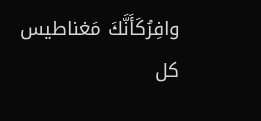وافِرُكَأَنَّكَ مَغناطيس كل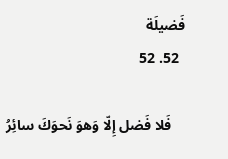فَضيلَة
  52. 52

    فَلا فَضل إِلّا وَهوَ نَحوَكَ سائِرُ